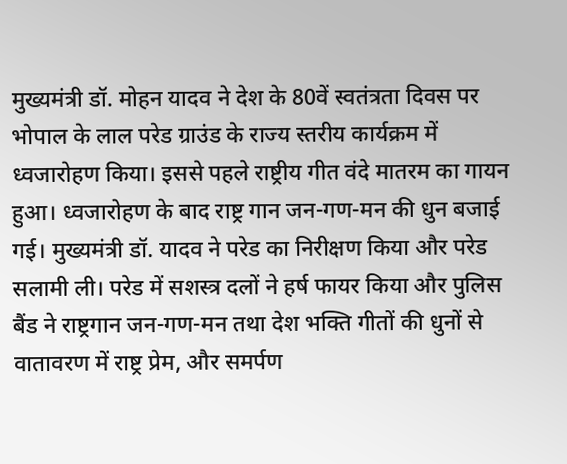मुख्यमंत्री डॉ. मोहन यादव ने देश के 80वें स्वतंत्रता दिवस पर भोपाल के लाल परेड ग्राउंड के राज्य स्तरीय कार्यक्रम में ध्वजारोहण किया। इससे पहले राष्ट्रीय गीत वंदे मातरम का गायन हुआ। ध्वजारोहण के बाद राष्ट्र गान जन-गण-मन की धुन बजाई गई। मुख्यमंत्री डॉ. यादव ने परेड का निरीक्षण किया और परेड सलामी ली। परेड में सशस्त्र दलों ने हर्ष फायर किया और पुलिस बैंड ने राष्ट्रगान जन-गण-मन तथा देश भक्ति गीतों की धुनों से वातावरण में राष्ट्र प्रेम, और समर्पण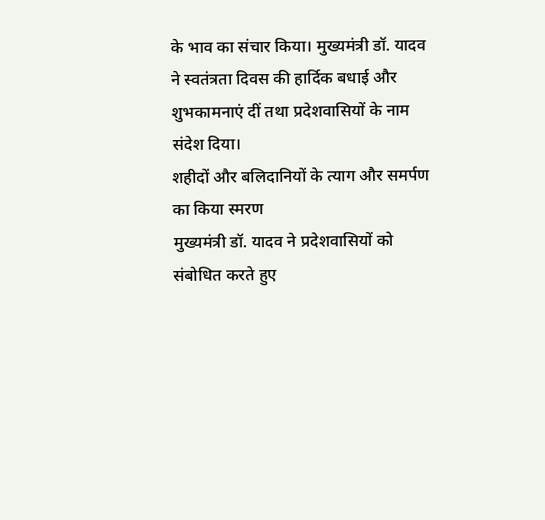के भाव का संचार किया। मुख्यमंत्री डॉ. यादव ने स्वतंत्रता दिवस की हार्दिक बधाई और शुभकामनाएं दीं तथा प्रदेशवासियों के नाम संदेश दिया।
शहीदों और बलिदानियों के त्याग और समर्पण का किया स्मरण
मुख्यमंत्री डॉ. यादव ने प्रदेशवासियों को संबोधित करते हुए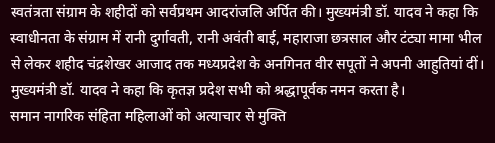स्वतंत्रता संग्राम के शहीदों को सर्वप्रथम आदरांजलि अर्पित की। मुख्यमंत्री डॉ. यादव ने कहा कि स्वाधीनता के संग्राम में रानी दुर्गावती, रानी अवंती बाई, महाराजा छत्रसाल और टंट्या मामा भील से लेकर शहीद चंद्रशेखर आजाद तक मध्यप्रदेश के अनगिनत वीर सपूतों ने अपनी आहुतियां दीं। मुख्यमंत्री डॉ. यादव ने कहा कि कृतज्ञ प्रदेश सभी को श्रद्धापूर्वक नमन करता है।
समान नागरिक संहिता महिलाओं को अत्याचार से मुक्ति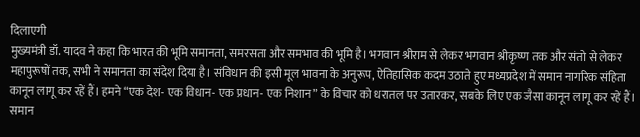दिलाएगी
मुख्यमंत्री डॉ. यादव ने कहा कि भारत की भूमि समानता, समरसता और समभाव की भूमि है। भगवान श्रीराम से लेकर भगवान श्रीकृष्ण तक और संतो से लेकर महापुरूषों तक, सभी ने समानता का संदेश दिया है। संविधान की इसी मूल भावना के अनुरूप, ऐतिहासिक कदम उठाते हुए मध्यप्रदेश में समान नागरिक संहिता कानून लागू कर रहें हैं। हमने “एक देश- एक विधान- एक प्रधान- एक निशान” के विचार को धरातल पर उतारकर, सबके लिए एक जैसा कानून लागू कर रहें हैं। समान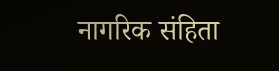नागरिक संहिता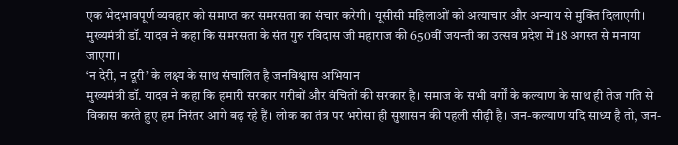एक भेदभावपूर्ण व्यवहार को समाप्त कर समरसता का संचार करेगी। यूसीसी महिलाओं को अत्याचार और अन्याय से मुक्ति दिलाएगी। मुख्यमंत्री डॉ. यादव ने कहा कि समरसता के संत गुरु रविदास जी महाराज की 650वीं जयन्ती का उत्सव प्रदेश में 18 अगस्त से मनाया जाएगा।
‘न देरी, न दूरी’ के लक्ष्य के साथ संचालित है जनविश्वास अभियान
मुख्यमंत्री डॉ. यादव ने कहा कि हमारी सरकार गरीबों और वंचितों की सरकार है। समाज के सभी वर्गों के कल्याण के साथ ही तेज गति से विकास करते हुए हम निरंतर आगे बढ़ रहे हैं। लोक का तंत्र पर भरोसा ही सुशासन की पहली सीढ़ी है। जन-कल्याण यदि साध्य है तो, जन-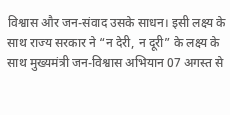विश्वास और जन-संवाद उसके साधन। इसी लक्ष्य के साथ राज्य सरकार ने “न देरी, न दूरी” के लक्ष्य के साथ मुख्यमंत्री जन-विश्वास अभियान 07 अगस्त से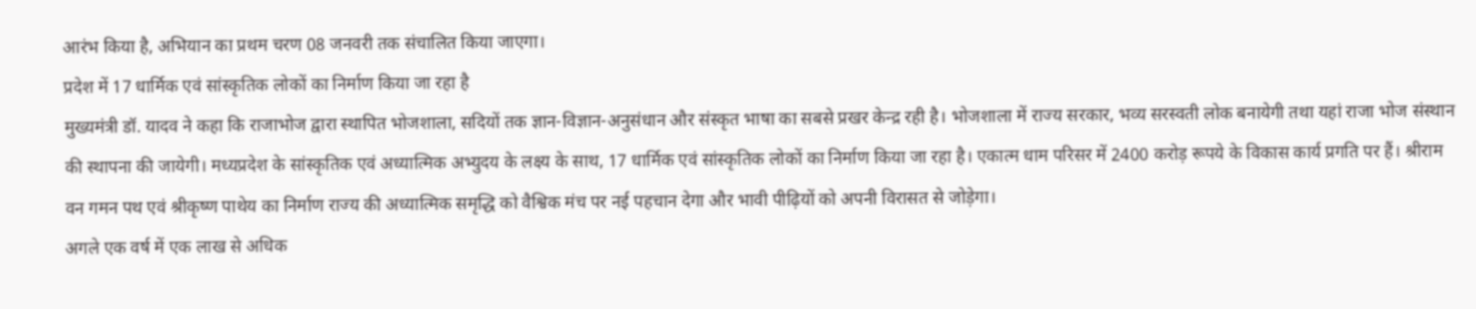आरंभ किया है, अभियान का प्रथम चरण 08 जनवरी तक संचालित किया जाएगा।
प्रदेश में 17 धार्मिक एवं सांस्कृतिक लोकों का निर्माण किया जा रहा है
मुख्यमंत्री डॉ. यादव ने कहा कि राजाभोज द्वारा स्थापित भोजशाला, सदियों तक ज्ञान-विज्ञान-अनुसंधान और संस्कृत भाषा का सबसे प्रखर केन्द्र रही है। भोजशाला में राज्य सरकार, भव्य सरस्वती लोक बनायेगी तथा यहां राजा भोज संस्थान की स्थापना की जायेगी। मध्यप्रदेश के सांस्कृतिक एवं अध्यात्मिक अभ्युदय के लक्ष्य के साथ, 17 धार्मिक एवं सांस्कृतिक लोकों का निर्माण किया जा रहा है। एकात्म धाम परिसर में 2400 करोड़ रूपये के विकास कार्य प्रगति पर हैं। श्रीराम वन गमन पथ एवं श्रीकृष्ण पाथेय का निर्माण राज्य की अध्यात्मिक समृद्धि को वैश्विक मंच पर नई पहचान देगा और भावी पीढ़ियों को अपनी विरासत से जोड़ेगा।
अगले एक वर्ष में एक लाख से अधिक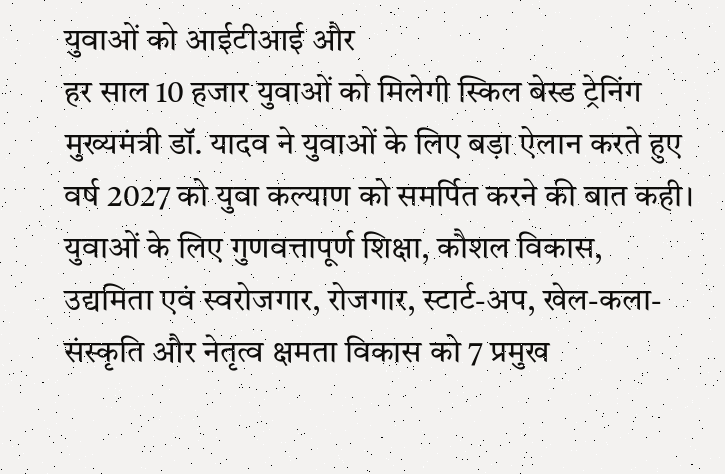युवाओं को आईटीआई और
हर साल 10 हजार युवाओं को मिलेगी स्किल बेस्ड ट्रेनिंग
मुख्यमंत्री डॉ. यादव ने युवाओं के लिए बड़ा ऐलान करते हुए वर्ष 2027 को युवा कल्याण को समर्पित करने की बात कही। युवाओं के लिए गुणवत्तापूर्ण शिक्षा, कौशल विकास, उद्यमिता एवं स्वरोजगार, रोजगार, स्टार्ट-अप, खेल-कला-संस्कृति और नेतृत्व क्षमता विकास को 7 प्रमुख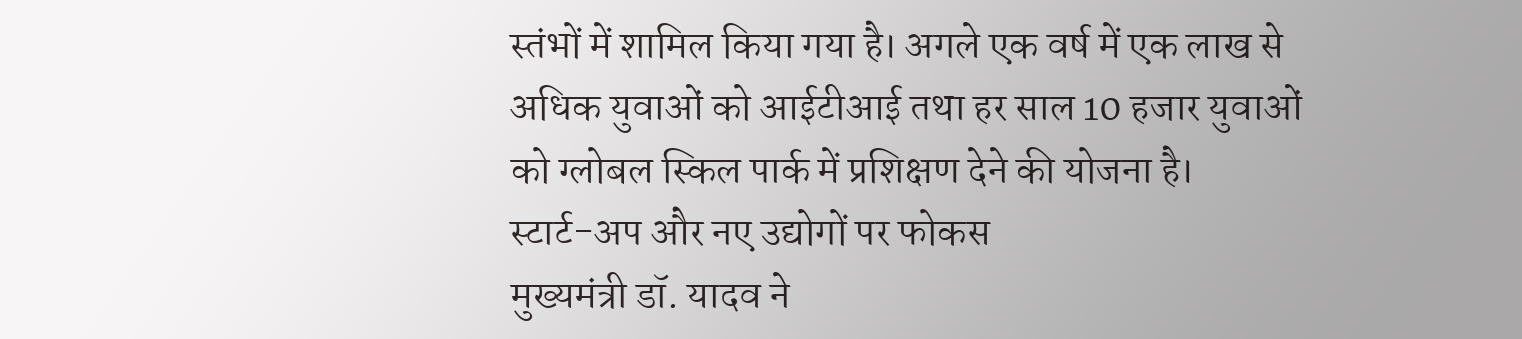स्तंभों में शामिल किया गया है। अगले एक वर्ष में एक लाख से अधिक युवाओं को आईटीआई तथा हर साल 10 हजार युवाओं को ग्लोबल स्किल पार्क में प्रशिक्षण देने की योजना है।
स्टार्ट-अप और नए उद्योगों पर फोकस
मुख्यमंत्री डॉ. यादव ने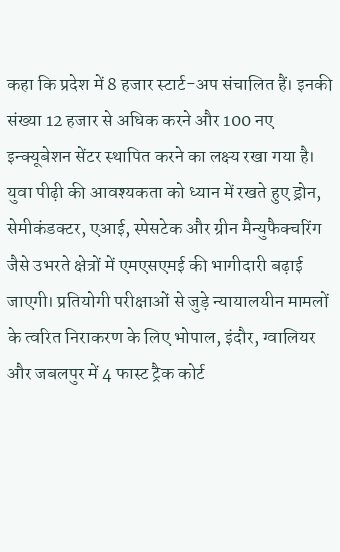कहा कि प्रदेश में 8 हजार स्टार्ट-अप संचालित हैं। इनकी संख्या 12 हजार से अधिक करने और 100 नए इन्क्यूबेशन सेंटर स्थापित करने का लक्ष्य रखा गया है। युवा पीढ़ी की आवश्यकता को ध्यान में रखते हुए ड्रोन, सेमीकंडक्टर, एआई, स्पेसटेक और ग्रीन मैन्युफैक्चरिंग जैसे उभरते क्षेत्रों में एमएसएमई की भागीदारी बढ़ाई जाएगी। प्रतियोगी परीक्षाओं से जुड़े न्यायालयीन मामलों के त्वरित निराकरण के लिए भोपाल, इंदौर, ग्वालियर और जबलपुर में 4 फास्ट ट्रैक कोर्ट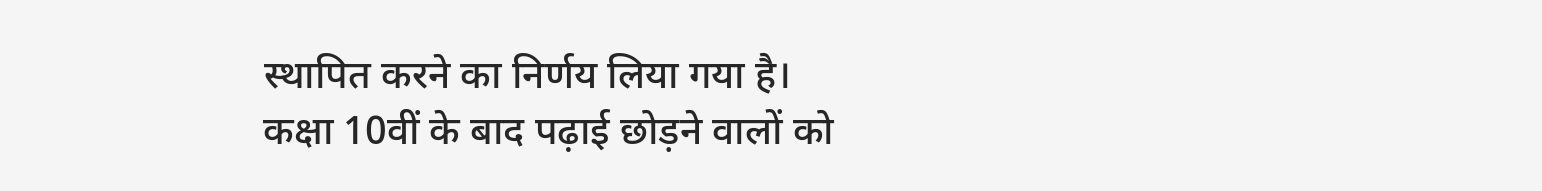स्थापित करने का निर्णय लिया गया है।
कक्षा 10वीं के बाद पढ़ाई छोड़ने वालों को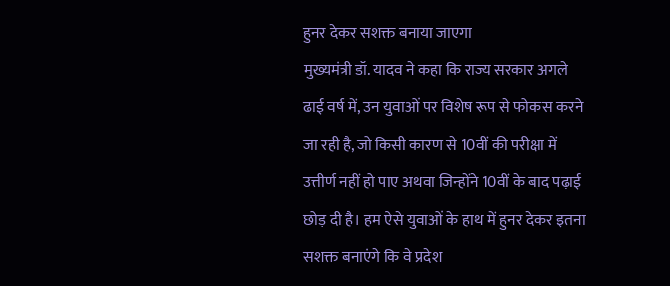हुनर देकर सशक्त बनाया जाएगा
मुख्यमंत्री डॉ. यादव ने कहा कि राज्य सरकार अगले ढाई वर्ष में, उन युवाओं पर विशेष रूप से फोकस करने जा रही है, जो किसी कारण से 10वीं की परीक्षा में उत्तीर्ण नहीं हो पाए अथवा जिन्होंने 10वीं के बाद पढ़ाई छोड़ दी है। हम ऐसे युवाओं के हाथ में हुनर देकर इतना सशक्त बनाएंगे कि वे प्रदेश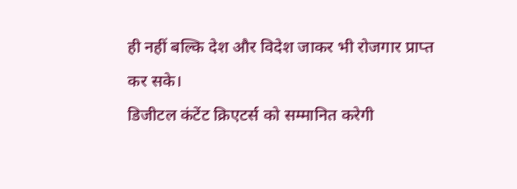ही नहीं बल्कि देश और विदेश जाकर भी रोजगार प्राप्त कर सके।
डिजीटल कंटेंट क्रिएटर्स को सम्मानित करेगी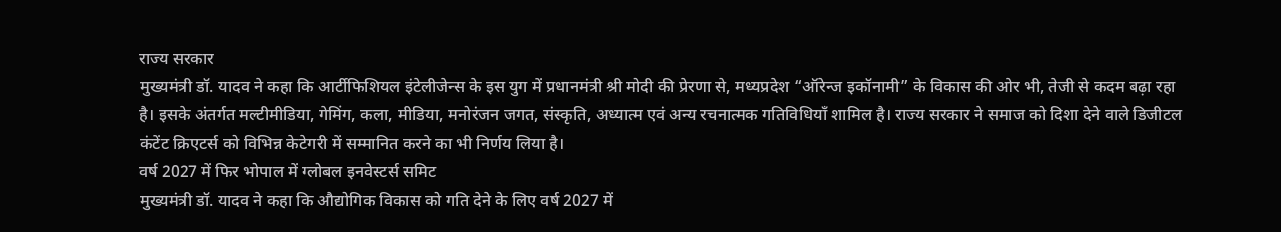राज्य सरकार
मुख्यमंत्री डॉ. यादव ने कहा कि आर्टीफिशियल इंटेलीजेन्स के इस युग में प्रधानमंत्री श्री मोदी की प्रेरणा से, मध्यप्रदेश “ऑरेन्ज इकॉनामी” के विकास की ओर भी, तेजी से कदम बढ़ा रहा है। इसके अंतर्गत मल्टीमीडिया, गेमिंग, कला, मीडिया, मनोरंजन जगत, संस्कृति, अध्यात्म एवं अन्य रचनात्मक गतिविधियाँ शामिल है। राज्य सरकार ने समाज को दिशा देने वाले डिजीटल कंटेंट क्रिएटर्स को विभिन्न केटेगरी में सम्मानित करने का भी निर्णय लिया है।
वर्ष 2027 में फिर भोपाल में ग्लोबल इनवेस्टर्स समिट
मुख्यमंत्री डॉ. यादव ने कहा कि औद्योगिक विकास को गति देने के लिए वर्ष 2027 में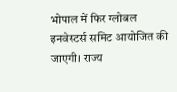भोपाल में फिर ग्लोबल इनवेस्टर्स समिट आयोजित की जाएगी। राज्य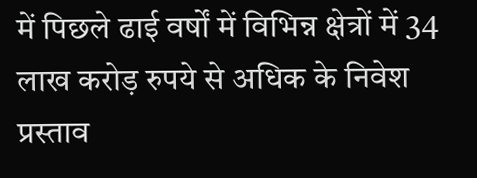में पिछले ढाई वर्षों में विभिन्न क्षेत्रों में 34 लाख करोड़ रुपये से अधिक के निवेश प्रस्ताव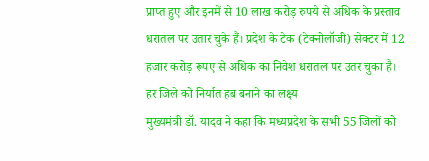प्राप्त हुए और इनमें से 10 लाख करोड़ रुपये से अधिक के प्रस्ताव धरातल पर उतार चुके हैं। प्रदेश के टेक (टेक्नोलॉजी) सेक्टर में 12 हजार करोड़ रूपए से अधिक का निवेश धरातल पर उतर चुका है।
हर जिले को निर्यात हब बनाने का लक्ष्य
मुख्यमंत्री डॉ. यादव ने कहा कि मध्यप्रदेश के सभी 55 जिलों को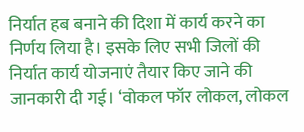निर्यात हब बनाने की दिशा में कार्य करने का निर्णय लिया है। इसके लिए सभी जिलों की निर्यात कार्य योजनाएं तैयार किए जाने की जानकारी दी गई। ‘वोकल फॉर लोकल, लोकल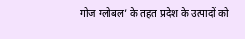गोज ग्लोबल’ के तहत प्रदेश के उत्पादों को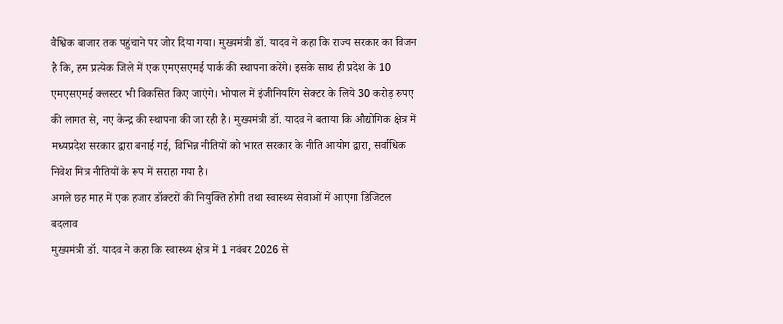वैश्विक बाजार तक पहुंचाने पर जोर दिया गया। मुख्यमंत्री डॉ. यादव ने कहा कि राज्य सरकार का विजन है कि, हम प्रत्येक जिले में एक एमएसएमई पार्क की स्थापना करेंगे। इसके साथ ही प्रदेश के 10 एमएसएमई क्लस्टर भी विकसित किए जाएंगे। भोपाल में इंजीनियरिंग सेक्टर के लिये 30 करोड़ रुपए की लागत से, नए केन्द्र की स्थापना की जा रही है। मुख्यमंत्री डॉ. यादव ने बताया कि औद्योगिक क्षेत्र में मध्यप्रदेश सरकार द्वारा बनाई गई, विभिन्न नीतियों को भारत सरकार के नीति आयोग द्वारा, सर्वाधिक निवेश मित्र नीतियों के रूप में सराहा गया है।
अगले छह माह में एक हजार डॉक्टरों की नियुक्ति होगी तथा स्वास्थ्य सेवाओं में आएगा डिजिटल बदलाव
मुख्यमंत्री डॉ. यादव ने कहा कि स्वास्थ्य क्षेत्र में 1 नवंबर 2026 से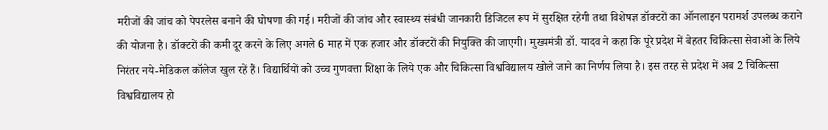मरीजों की जांच को पेपरलेस बनाने की घोषणा की गई। मरीजों की जांच और स्वास्थ्य संबंधी जानकारी डिजिटल रूप में सुरक्षित रहेगी तथा विशेषज्ञ डॉक्टरों का ऑनलाइन परामर्श उपलब्ध कराने की योजना है। डॉक्टरों की कमी दूर करने के लिए अगले 6 माह में एक हजार और डॉक्टरों की नियुक्ति की जाएगी। मुख्यमंत्री डॉ. यादव ने कहा कि पूरे प्रदेश में बेहतर चिकित्सा सेवाओं के लिये निरंतर नये-मेडिकल कॉलेज खुल रहें हैं। विद्यार्थियों को उच्च गुणवत्ता शिक्षा के लिये एक और चिकित्सा विश्वविद्यालय खोले जाने का निर्णय लिया है। इस तरह से प्रदेश में अब 2 चिकित्सा विश्वविद्यालय हो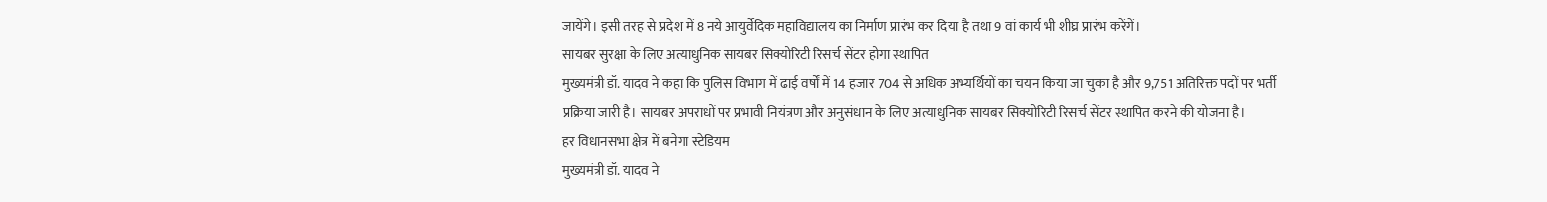जायेंगे। इसी तरह से प्रदेश में 8 नये आयुर्वेदिक महाविद्यालय का निर्माण प्रारंभ कर दिया है तथा 9 वां कार्य भी शीघ्र प्रारंभ करेंगें।
सायबर सुरक्षा के लिए अत्याधुनिक सायबर सिक्योरिटी रिसर्च सेंटर होगा स्थापित
मुख्यमंत्री डॉ. यादव ने कहा कि पुलिस विभाग में ढाई वर्षों में 14 हजार 704 से अधिक अभ्यर्थियों का चयन किया जा चुका है और 9,751 अतिरिक्त पदों पर भर्ती प्रक्रिया जारी है। सायबर अपराधों पर प्रभावी नियंत्रण और अनुसंधान के लिए अत्याधुनिक सायबर सिक्योरिटी रिसर्च सेंटर स्थापित करने की योजना है।
हर विधानसभा क्षेत्र में बनेगा स्टेडियम
मुख्यमंत्री डॉ. यादव ने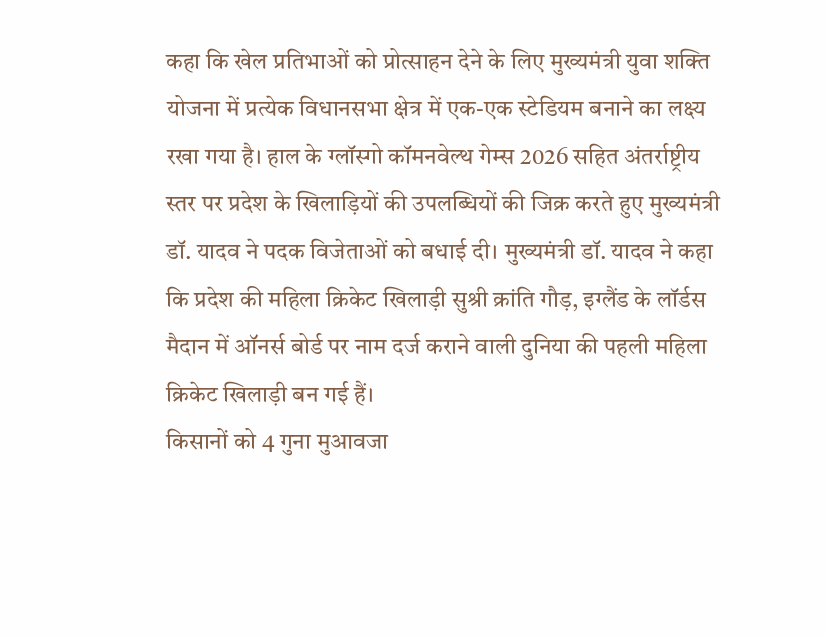कहा कि खेल प्रतिभाओं को प्रोत्साहन देने के लिए मुख्यमंत्री युवा शक्ति योजना में प्रत्येक विधानसभा क्षेत्र में एक-एक स्टेडियम बनाने का लक्ष्य रखा गया है। हाल के ग्लॉस्गो कॉमनवेल्थ गेम्स 2026 सहित अंतर्राष्ट्रीय स्तर पर प्रदेश के खिलाड़ियों की उपलब्धियों की जिक्र करते हुए मुख्यमंत्री डॉ. यादव ने पदक विजेताओं को बधाई दी। मुख्यमंत्री डॉ. यादव ने कहा कि प्रदेश की महिला क्रिकेट खिलाड़ी सुश्री क्रांति गौड़, इग्लैंड के लॉर्डस मैदान में ऑनर्स बोर्ड पर नाम दर्ज कराने वाली दुनिया की पहली महिला क्रिकेट खिलाड़ी बन गई हैं।
किसानों को 4 गुना मुआवजा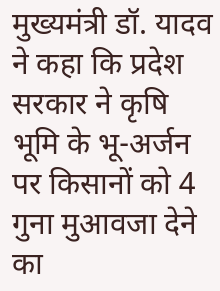मुख्यमंत्री डॉ. यादव ने कहा कि प्रदेश सरकार ने कृषि भूमि के भू-अर्जन पर किसानों को 4 गुना मुआवजा देने का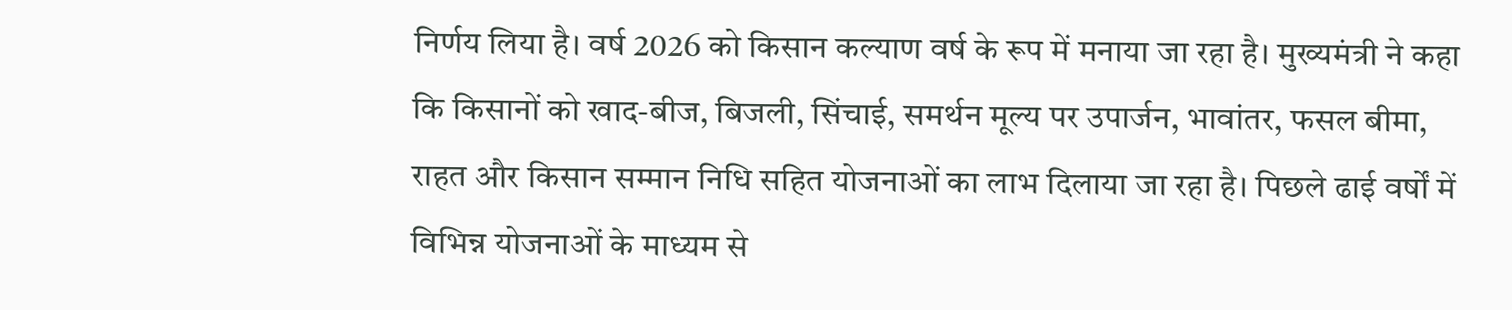निर्णय लिया है। वर्ष 2026 को किसान कल्याण वर्ष के रूप में मनाया जा रहा है। मुख्यमंत्री ने कहा कि किसानों को खाद-बीज, बिजली, सिंचाई, समर्थन मूल्य पर उपार्जन, भावांतर, फसल बीमा, राहत और किसान सम्मान निधि सहित योजनाओं का लाभ दिलाया जा रहा है। पिछले ढाई वर्षों में विभिन्न योजनाओं के माध्यम से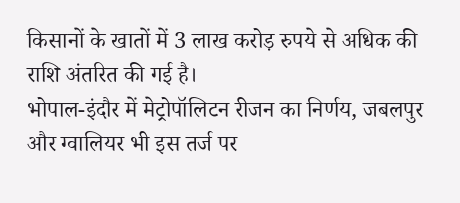किसानों के खातों में 3 लाख करोड़ रुपये से अधिक की राशि अंतरित की गई है।
भोपाल-इंदौर में मेट्रोपॉलिटन रीजन का निर्णय, जबलपुर और ग्वालियर भी इस तर्ज पर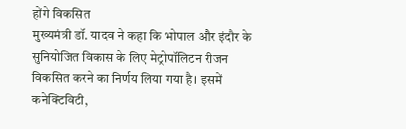होंगे विकसित
मुख्यमंत्री डॉ. यादव ने कहा कि भोपाल और इंदौर के सुनियोजित विकास के लिए मेट्रोपॉलिटन रीजन विकसित करने का निर्णय लिया गया है। इसमें कनेक्टिविटी,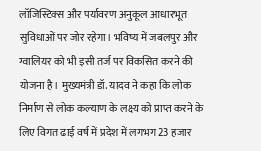लॉजिस्टिक्स और पर्यावरण अनुकूल आधारभूत सुविधाओं पर जोर रहेगा। भविष्य में जबलपुर और ग्वालियर को भी इसी तर्ज पर विकसित करने की योजना है। मुख्यमंत्री डॉ. यादव ने कहा कि लोक निर्माण से लोक कल्याण के लक्ष्य को प्राप्त करने के लिए विगत ढाई वर्ष में प्रदेश में लगभग 23 हजार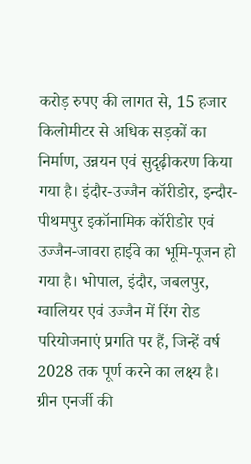करोड़ रुपए की लागत से, 15 हजार किलोमीटर से अधिक सड़कों का निर्माण, उन्नयन एवं सुदृढ़ीकरण किया गया है। इंदौर-उज्जैन कॉरीडोर, इन्दौर-पीथमपुर इकॉनामिक कॉरीडोर एवं उज्जैन-जावरा हाईवे का भूमि-पूजन हो गया है। भोपाल, इंदौर, जबलपुर, ग्वालियर एवं उज्जैन में रिंग रोड परियोजनाएं प्रगति पर हैं, जिन्हें वर्ष 2028 तक पूर्ण करने का लक्ष्य है।
ग्रीन एनर्जी की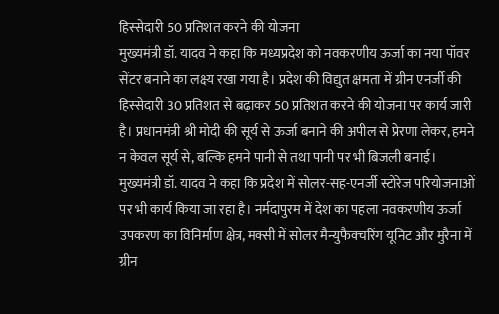हिस्सेदारी 50 प्रतिशत करने की योजना
मुख्यमंत्री डॉ. यादव ने कहा कि मध्यप्रदेश को नवकरणीय ऊर्जा का नया पॉवर सेंटर बनाने का लक्ष्य रखा गया है। प्रदेश की विद्युत क्षमता में ग्रीन एनर्जी की हिस्सेदारी 30 प्रतिशत से बढ़ाकर 50 प्रतिशत करने की योजना पर कार्य जारी है। प्रधानमंत्री श्री मोदी की सूर्य से ऊर्जा बनाने की अपील से प्रेरणा लेकर, हमने न केवल सूर्य से, बल्कि हमने पानी से तथा पानी पर भी बिजली बनाई। मुख्यमंत्री डॉ. यादव ने कहा कि प्रदेश में सोलर-सह-एनर्जी स्टोरेज परियोजनाओं पर भी कार्य किया जा रहा है। नर्मदापुरम में देश का पहला नवकरणीय ऊर्जा उपकरण का विनिर्माण क्षेत्र, मक्सी में सोलर मैन्युफैक्चरिंग यूनिट और मुरैना में ग्रीन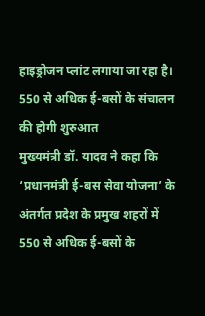हाइड्रोजन प्लांट लगाया जा रहा है।
550 से अधिक ई-बसों के संचालन की होगी शुरुआत
मुख्यमंत्री डॉ. यादव ने कहा कि ‘प्रधानमंत्री ई-बस सेवा योजना’ के अंतर्गत प्रदेश के प्रमुख शहरों में 550 से अधिक ई-बसों के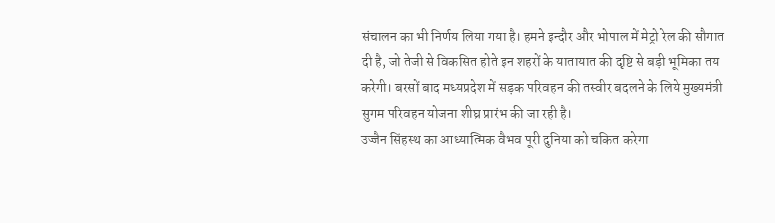संचालन का भी निर्णय लिया गया है। हमने इन्दौर और भोपाल में मेट्रो रेल की सौगात दी है, जो तेजी से विकसित होते इन शहरों के यातायात की दृष्टि से बड़ी भूमिका तय करेगी। बरसों बाद मध्यप्रदेश में सड़क परिवहन की तस्वीर बदलने के लिये मुख्यमंत्री सुगम परिवहन योजना शीघ्र प्रारंभ की जा रही है।
उज्जैन सिंहस्थ का आध्यात्मिक वैभव पूरी दुनिया को चकित करेगा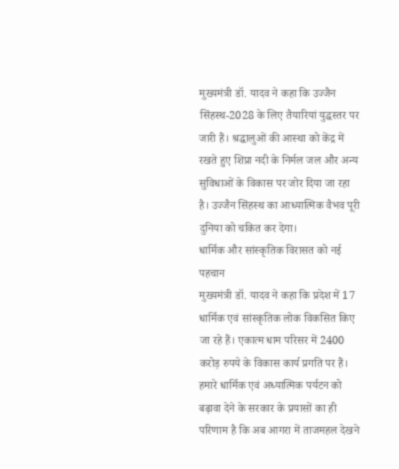मुख्यमंत्री डॉ. यादव ने कहा कि उज्जैन सिंहस्थ-2028 के लिए तैयारियां युद्धस्तर पर जारी हैं। श्रद्धालुओं की आस्था को केंद्र में रखते हुए शिप्रा नदी के निर्मल जल और अन्य सुविधाओं के विकास पर जोर दिया जा रहा है। उज्जैन सिंहस्थ का आध्यात्मिक वैभव पूरी दुनिया को चकित कर देगा।
धार्मिक और सांस्कृतिक विरासत को नई पहचान
मुख्यमंत्री डॉ. यादव ने कहा कि प्रदेश में 17 धार्मिक एवं सांस्कृतिक लोक विकसित किए जा रहे हैं। एकात्म धाम परिसर में 2400 करोड़ रुपये के विकास कार्य प्रगति पर हैं। हमारे धार्मिक एवं अध्यात्मिक पर्यटन को बढ़ावा देने के सरकार के प्रयासों का ही परिणाम है कि अब आगरा में ताजमहल देखने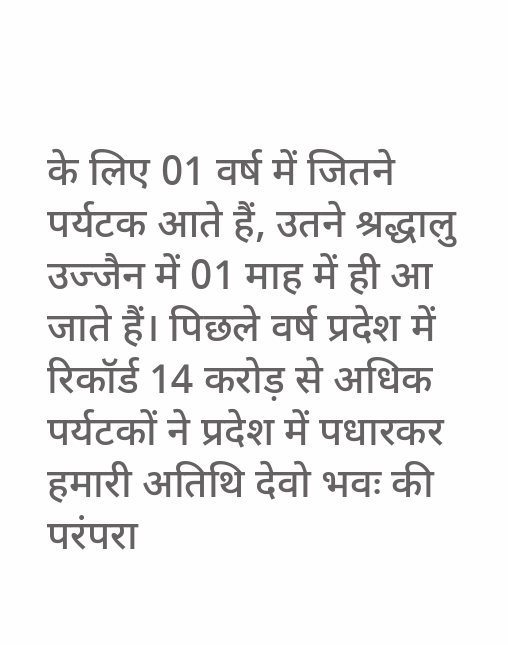के लिए 01 वर्ष में जितने पर्यटक आते हैं, उतने श्रद्धालु उज्जैन में 01 माह में ही आ जाते हैं। पिछले वर्ष प्रदेश में रिकॉर्ड 14 करोड़ से अधिक पर्यटकों ने प्रदेश में पधारकर हमारी अतिथि देवो भवः की परंपरा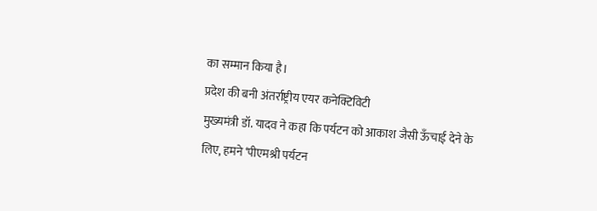का सम्मान किया है।
प्रदेश की बनी अंतर्राष्ट्रीय एयर कनेक्टिविटी
मुख्यमंत्री डॉ. यादव ने कहा कि पर्यटन को आकाश जैसी ऊँचाई देने के लिए, हमने ‘पीएमश्री पर्यटन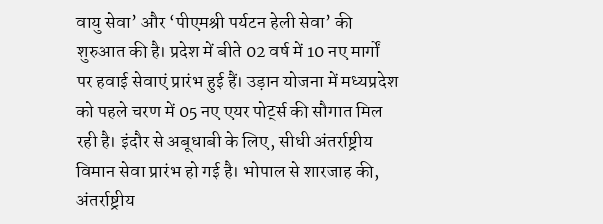वायु सेवा’ और ‘पीएमश्री पर्यटन हेली सेवा’ की शुरुआत की है। प्रदेश में बीते 02 वर्ष में 10 नए मार्गों पर हवाई सेवाएं प्रारंभ हुई हैं। उड़ान योजना में मध्यप्रदेश को पहले चरण में 05 नए एयर पोर्ट्स की सौगात मिल रही है। इंदौर से अबूधाबी के लिए, सीधी अंतर्राष्ट्रीय विमान सेवा प्रारंभ हो गई है। भोपाल से शारजाह की, अंतर्राष्ट्रीय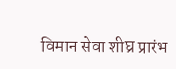विमान सेवा शीघ्र प्रारंभ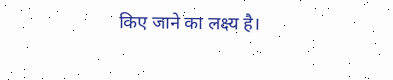किए जाने का लक्ष्य है।